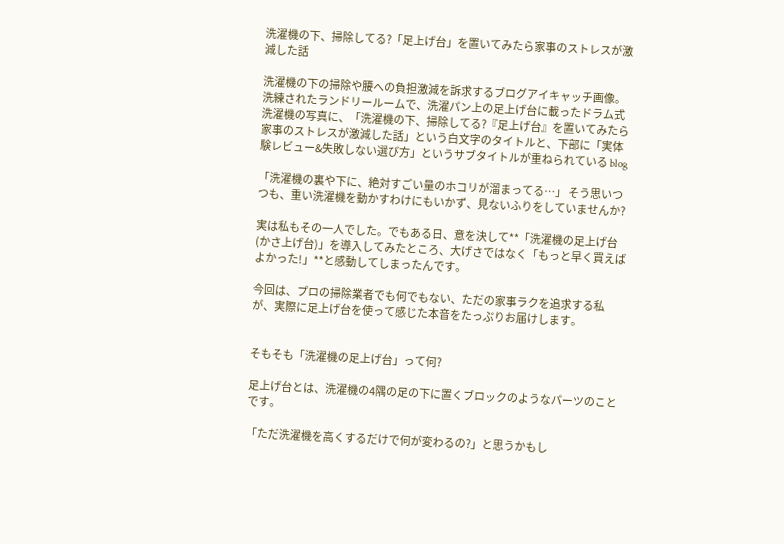洗濯機の下、掃除してる?「足上げ台」を置いてみたら家事のストレスが激減した話

洗濯機の下の掃除や腰への負担激減を訴求するブログアイキャッチ画像。洗練されたランドリールームで、洗濯パン上の足上げ台に載ったドラム式洗濯機の写真に、「洗濯機の下、掃除してる?『足上げ台』を置いてみたら家事のストレスが激減した話」という白文字のタイトルと、下部に「実体験レビュー&失敗しない選び方」というサブタイトルが重ねられている blog

「洗濯機の裏や下に、絶対すごい量のホコリが溜まってる…」 そう思いつつも、重い洗濯機を動かすわけにもいかず、見ないふりをしていませんか?

実は私もその一人でした。でもある日、意を決して**「洗濯機の足上げ台(かさ上げ台)」を導入してみたところ、大げさではなく「もっと早く買えばよかった!」**と感動してしまったんです。

今回は、プロの掃除業者でも何でもない、ただの家事ラクを追求する私が、実際に足上げ台を使って感じた本音をたっぷりお届けします。


そもそも「洗濯機の足上げ台」って何?

足上げ台とは、洗濯機の4隅の足の下に置くブロックのようなパーツのことです。

「ただ洗濯機を高くするだけで何が変わるの?」と思うかもし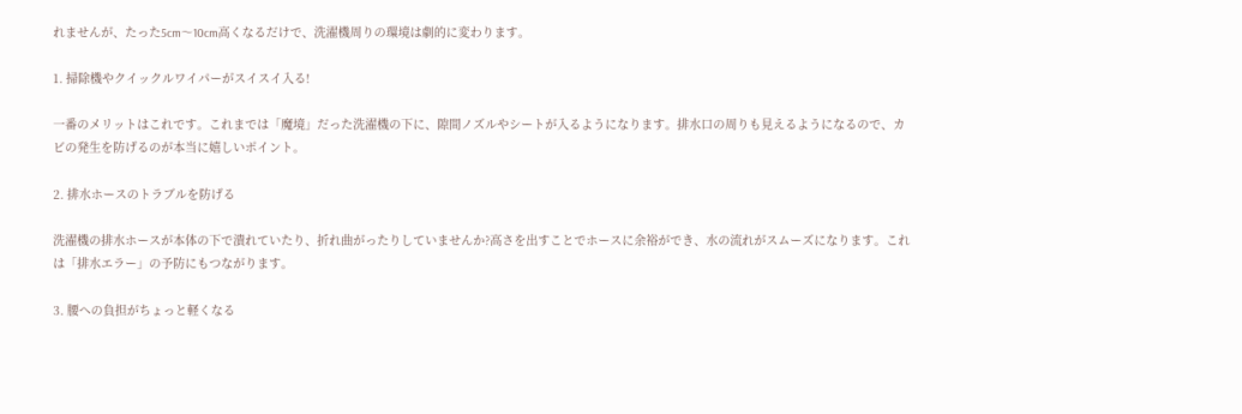れませんが、たった5cm〜10cm高くなるだけで、洗濯機周りの環境は劇的に変わります。

1. 掃除機やクイックルワイパーがスイスイ入る!

一番のメリットはこれです。これまでは「魔境」だった洗濯機の下に、隙間ノズルやシートが入るようになります。排水口の周りも見えるようになるので、カビの発生を防げるのが本当に嬉しいポイント。

2. 排水ホースのトラブルを防げる

洗濯機の排水ホースが本体の下で潰れていたり、折れ曲がったりしていませんか?高さを出すことでホースに余裕ができ、水の流れがスムーズになります。これは「排水エラー」の予防にもつながります。

3. 腰への負担がちょっと軽くなる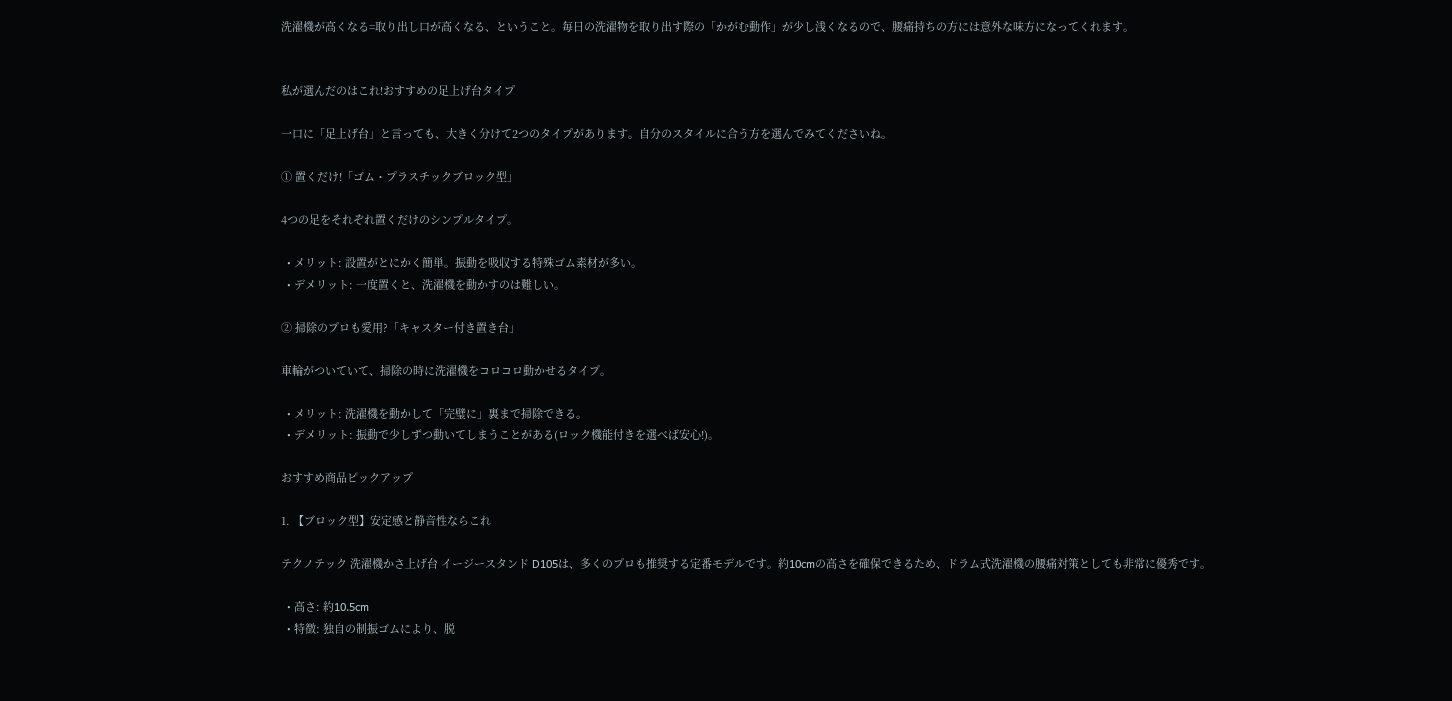洗濯機が高くなる=取り出し口が高くなる、ということ。毎日の洗濯物を取り出す際の「かがむ動作」が少し浅くなるので、腰痛持ちの方には意外な味方になってくれます。


私が選んだのはこれ!おすすめの足上げ台タイプ

一口に「足上げ台」と言っても、大きく分けて2つのタイプがあります。自分のスタイルに合う方を選んでみてくださいね。

① 置くだけ!「ゴム・プラスチックブロック型」

4つの足をそれぞれ置くだけのシンプルタイプ。

  • メリット: 設置がとにかく簡単。振動を吸収する特殊ゴム素材が多い。
  • デメリット: 一度置くと、洗濯機を動かすのは難しい。

② 掃除のプロも愛用?「キャスター付き置き台」

車輪がついていて、掃除の時に洗濯機をコロコロ動かせるタイプ。

  • メリット: 洗濯機を動かして「完璧に」裏まで掃除できる。
  • デメリット: 振動で少しずつ動いてしまうことがある(ロック機能付きを選べば安心!)。

おすすめ商品ピックアップ

1. 【ブロック型】安定感と静音性ならこれ

テクノテック 洗濯機かさ上げ台 イージースタンド D105は、多くのプロも推奨する定番モデルです。約10cmの高さを確保できるため、ドラム式洗濯機の腰痛対策としても非常に優秀です。

  • 高さ: 約10.5cm
  • 特徴: 独自の制振ゴムにより、脱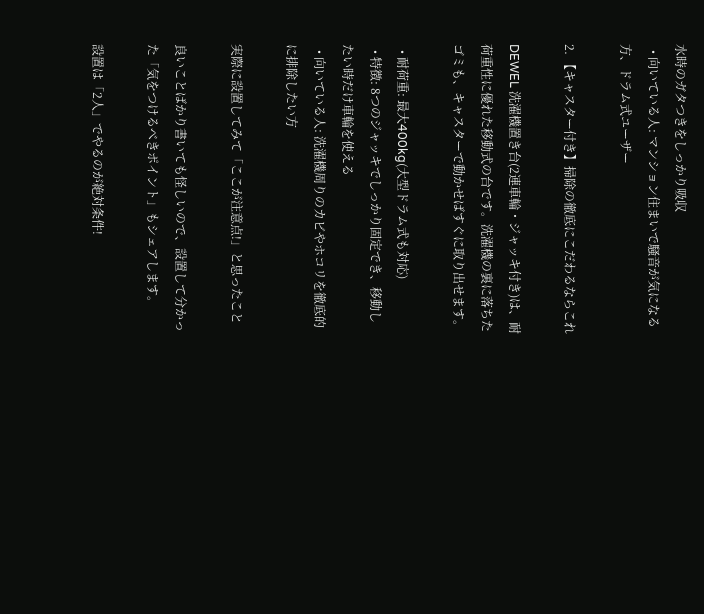水時のガタつきをしっかり吸収
  • 向いている人: マンション住まいで騒音が気になる方、ドラム式ユーザー

2. 【キャスター付き】掃除の徹底にこだわるならこれ

DEWEL 洗濯機置き台(2連車輪・ジャッキ付き)は、耐荷重性に優れた移動式の台です。洗濯機の裏に落ちたゴミも、キャスターで動かせばすぐに取り出せます。

  • 耐荷重: 最大400kg(大型ドラム式も対応)
  • 特徴: 8つのジャッキでしっかり固定でき、移動したい時だけ車輪を使える
  • 向いている人: 洗濯機周りのカビやホコリを徹底的に排除したい方

実際に設置してみて「ここが注意点!」と思ったこと

良いことばかり書いても怪しいので、設置して分かった「気をつけるべきポイント」もシェアします。

設置は「2人」でやるのが絶対条件!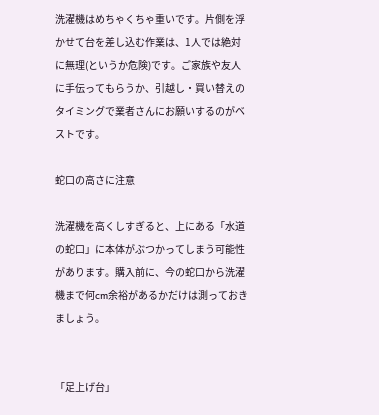洗濯機はめちゃくちゃ重いです。片側を浮かせて台を差し込む作業は、1人では絶対に無理(というか危険)です。ご家族や友人に手伝ってもらうか、引越し・買い替えのタイミングで業者さんにお願いするのがベストです。

蛇口の高さに注意

洗濯機を高くしすぎると、上にある「水道の蛇口」に本体がぶつかってしまう可能性があります。購入前に、今の蛇口から洗濯機まで何cm余裕があるかだけは測っておきましょう。


「足上げ台」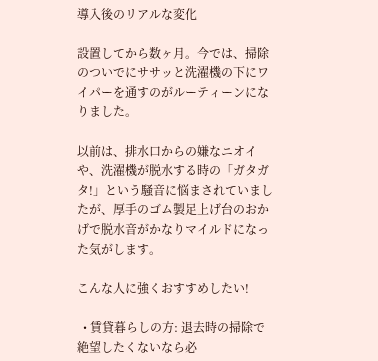導入後のリアルな変化

設置してから数ヶ月。今では、掃除のついでにササッと洗濯機の下にワイパーを通すのがルーティーンになりました。

以前は、排水口からの嫌なニオイや、洗濯機が脱水する時の「ガタガタ!」という騒音に悩まされていましたが、厚手のゴム製足上げ台のおかげで脱水音がかなりマイルドになった気がします。

こんな人に強くおすすめしたい!

  • 賃貸暮らしの方: 退去時の掃除で絶望したくないなら必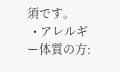須です。
  • アレルギー体質の方: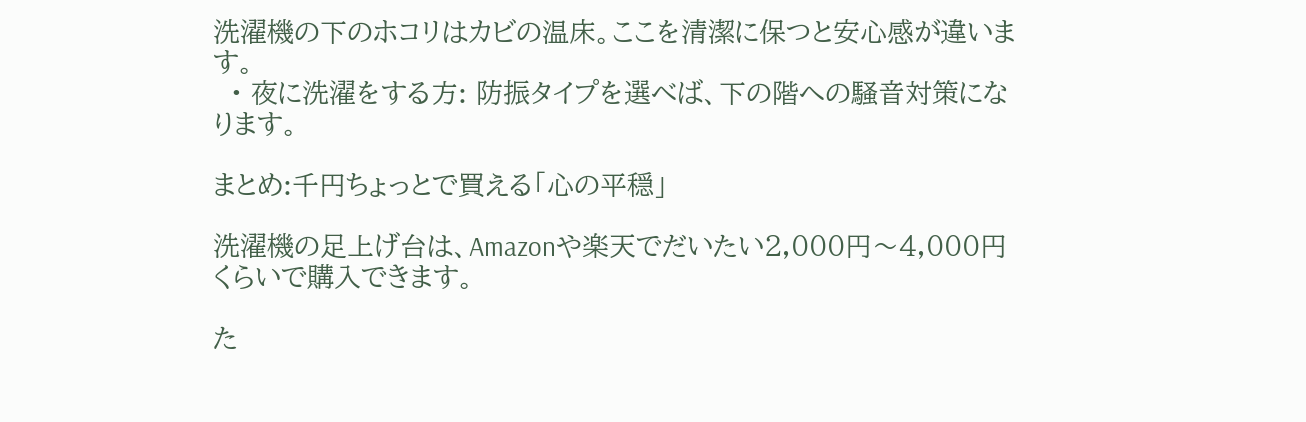洗濯機の下のホコリはカビの温床。ここを清潔に保つと安心感が違います。
  • 夜に洗濯をする方: 防振タイプを選べば、下の階への騒音対策になります。

まとめ:千円ちょっとで買える「心の平穏」

洗濯機の足上げ台は、Amazonや楽天でだいたい2,000円〜4,000円くらいで購入できます。

た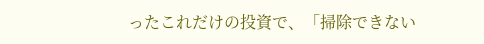ったこれだけの投資で、「掃除できない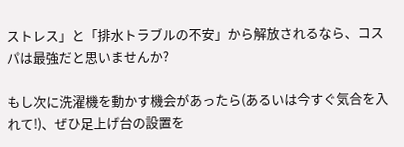ストレス」と「排水トラブルの不安」から解放されるなら、コスパは最強だと思いませんか?

もし次に洗濯機を動かす機会があったら(あるいは今すぐ気合を入れて!)、ぜひ足上げ台の設置を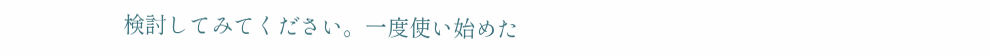検討してみてください。一度使い始めた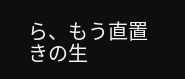ら、もう直置きの生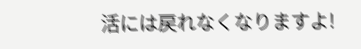活には戻れなくなりますよ!